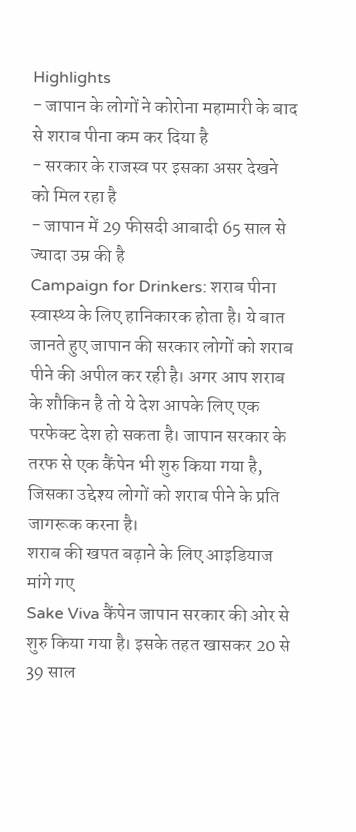Highlights
- जापान के लोगों ने कोरोना महामारी के बाद से शराब पीना कम कर दिया है
- सरकार के राजस्व पर इसका असर देखने को मिल रहा है
- जापान में 29 फीसदी आबादी 65 साल से ज्यादा उम्र की है
Campaign for Drinkers: शराब पीना स्वास्थ्य के लिए हानिकारक होता है। ये बात जानते हुए जापान की सरकार लोगों को शराब पीने की अपील कर रही है। अगर आप शराब के शौकिन है तो ये देश आपके लिए एक परफेक्ट देश हो सकता है। जापान सरकार के तरफ से एक कैंपेन भी शुरु किया गया है, जिसका उद्देश्य लोगों को शराब पीने के प्रति जागरूक करना है।
शराब की खपत बढ़ाने के लिए आइडियाज मांगे गए
Sake Viva कैंपेन जापान सरकार की ओर से शुरु किया गया है। इसके तहत खासकर 20 से 39 साल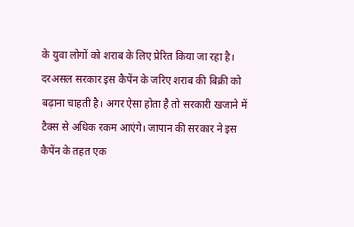के युवा लोगों को शराब के लिए प्रेरित किया जा रहा है। दरअसल सरकार इस कैपेंन के जरिए शराब की बिक्री को बढ़ाना चाहती है। अगर ऐसा होता है तो सरकारी खजाने में टैक्स से अधिक रकम आएंगे। जापान की सरकार ने इस कैपेंन के तहत एक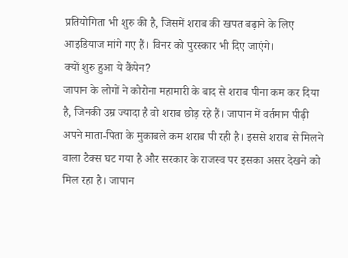प्रतियोगिता भी शुरु की है, जिसमें शराब की खपत बढ़ाने के लिए आइडियाज मांगे गए हैं। विनर को पुरस्कार भी दिए जाएंगे।
क्यों शुरु हुआ ये कैंपेन?
जापान के लोगों ने कोरोना महामारी के बाद से शराब पीना कम कर दिया है, जिनकी उम्र ज्यादा है वो शराब छोड़ रहे हैं। जापान में वर्तमान पीढ़ी अपने माता-पिता के मुकाबले कम शराब पी रही है। इससे शराब से मिलने वाला टैक्स घट गया है और सरकार के राजस्व पर इसका असर देखने को मिल रहा है। जापान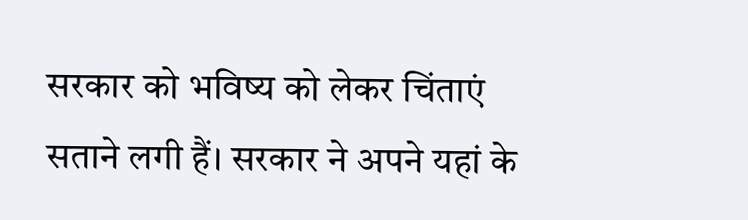सरकार को भविष्य को लेकर चिंताएं सताने लगी हैं। सरकार ने अपने यहां के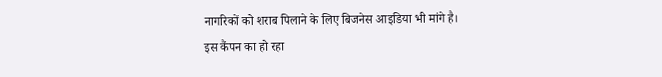नागरिकों को शराब पिलाने के लिए बिजनेस आइडिया भी मांगे है।
इस कैंपन का हो रहा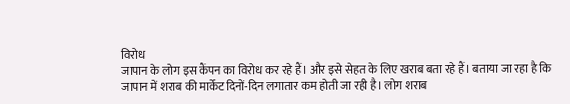विरोध
जापान के लोग इस कैंपन का विरोध कर रहे हैं। और इसे सेहत के लिए खराब बता रहे हैं। बताया जा रहा है कि जापान में शराब की मार्केट दिनों-दिन लगातार कम होती जा रही है। लोग शराब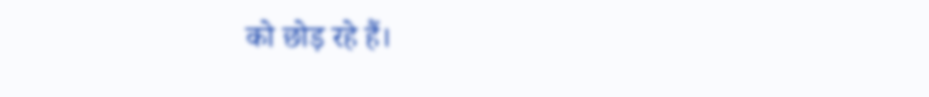को छोड़ रहे हैं।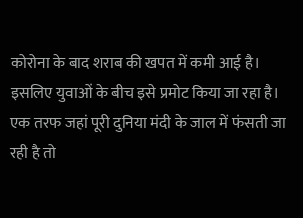कोरोना के बाद शराब की खपत में कमी आई है। इसलिए युवाओं के बीच इसे प्रमोट किया जा रहा है। एक तरफ जहां पूरी दुनिया मंदी के जाल में फंसती जा रही है तो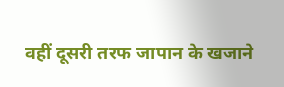वहीं दूसरी तरफ जापान के खजाने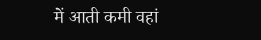में आती कमी वहां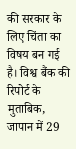की सरकार के लिए चिंता का विषय बन गई है। विश्व बैंक की रिपोर्ट के मुताबिक, जापान में 29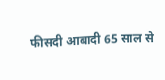फीसदी आबादी 65 साल से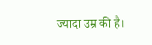ज्यादा उम्र की है।